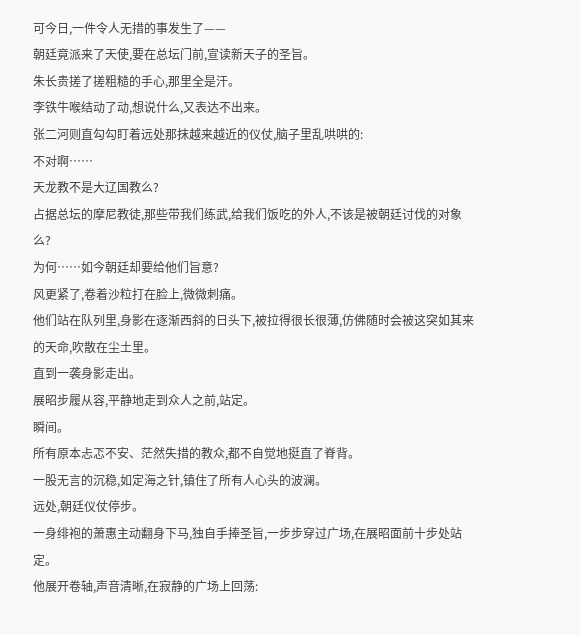可今日,一件令人无措的事发生了——
朝廷竟派来了天使,要在总坛门前,宣读新天子的圣旨。
朱长贵搓了搓粗糙的手心,那里全是汗。
李铁牛喉结动了动,想说什么,又表达不出来。
张二河则直勾勾盯着远处那抹越来越近的仪仗,脑子里乱哄哄的:
不对啊……
天龙教不是大辽国教么?
占据总坛的摩尼教徒,那些带我们练武,给我们饭吃的外人,不该是被朝廷讨伐的对象么?
为何……如今朝廷却要给他们旨意?
风更紧了,卷着沙粒打在脸上,微微刺痛。
他们站在队列里,身影在逐渐西斜的日头下,被拉得很长很薄,仿佛随时会被这突如其来的天命,吹散在尘土里。
直到一袭身影走出。
展昭步履从容,平静地走到众人之前,站定。
瞬间。
所有原本忐忑不安、茫然失措的教众,都不自觉地挺直了脊背。
一股无言的沉稳,如定海之针,镇住了所有人心头的波澜。
远处,朝廷仪仗停步。
一身绯袍的萧惠主动翻身下马,独自手捧圣旨,一步步穿过广场,在展昭面前十步处站定。
他展开卷轴,声音清晰,在寂静的广场上回荡: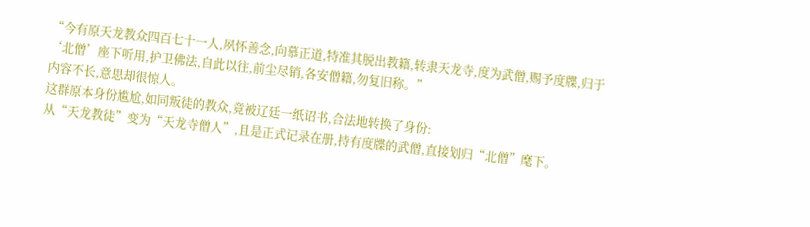“今有原天龙教众四百七十一人,夙怀善念,向慕正道,特准其脱出教籍,转隶天龙寺,度为武僧,赐予度牒,归于‘北僧’座下听用,护卫佛法,自此以往,前尘尽销,各安僧籍,勿复旧称。”
内容不长,意思却很惊人。
这群原本身份尴尬,如同叛徒的教众,竟被辽廷一纸诏书,合法地转换了身份:
从“天龙教徒”变为“天龙寺僧人”,且是正式记录在册,持有度牒的武僧,直接划归“北僧”麾下。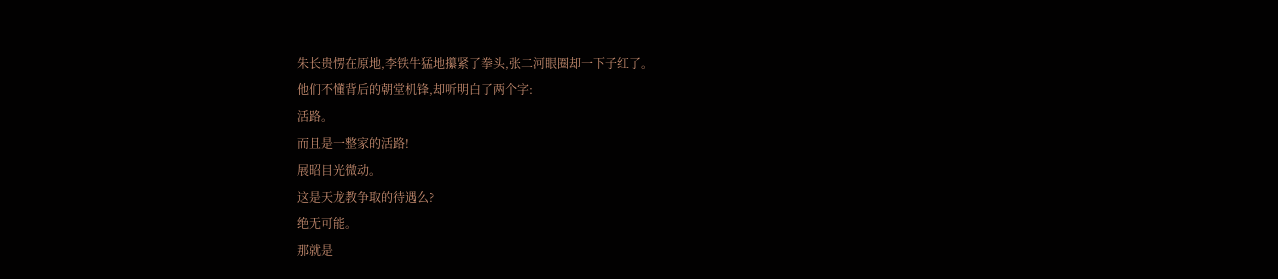朱长贵愣在原地,李铁牛猛地攥紧了拳头,张二河眼圈却一下子红了。
他们不懂背后的朝堂机锋,却听明白了两个字:
活路。
而且是一整家的活路!
展昭目光微动。
这是天龙教争取的待遇么?
绝无可能。
那就是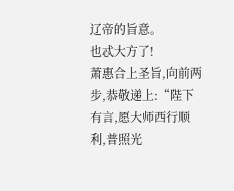辽帝的旨意。
也忒大方了!
萧惠合上圣旨,向前两步,恭敬递上:“陛下有言,愿大师西行顺利,普照光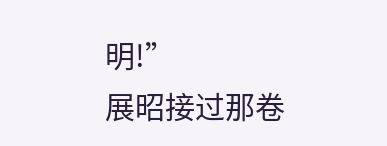明!”
展昭接过那卷